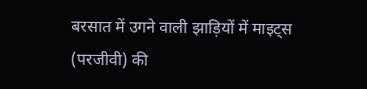बरसात में उगने वाली झाड़ियों में माइट्स (परजीवी) की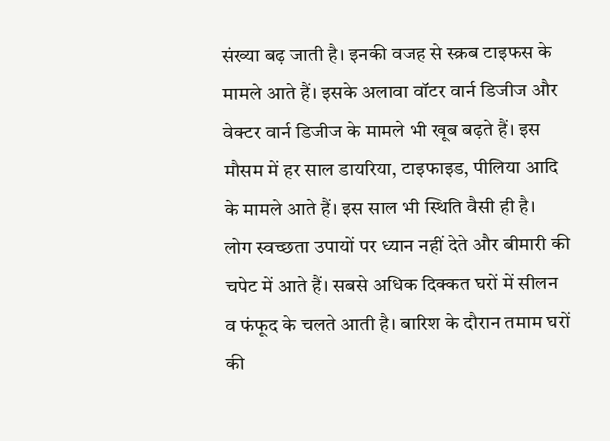संख्या बढ़ जाती है। इनकी वजह से स्क्रब टाइफस के मामले आते हैं। इसके अलावा वॉटर वार्न डिजीज और वेक्टर वार्न डिजीज के मामले भी खूब बढ़ते हैं। इस मौसम में हर साल डायरिया, टाइफाइड, पीलिया आदि के मामले आते हैं। इस साल भी स्थिति वैसी ही है।
लोग स्वच्छता उपायों पर ध्यान नहीं देते और बीमारी की चपेट में आते हैं। सबसे अधिक दिक्कत घरों में सीलन व फंफूद के चलते आती है। बारिश के दौरान तमाम घरों की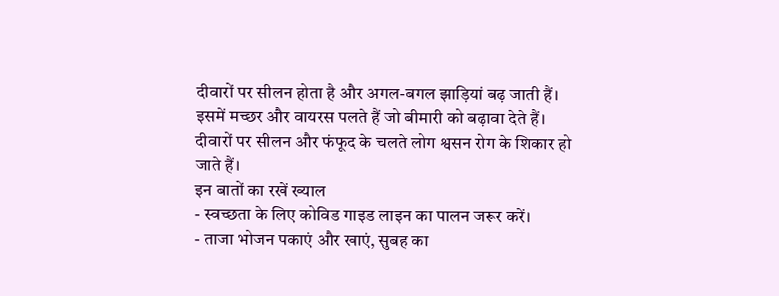दीवारों पर सीलन होता है और अगल-बगल झाड़ियां बढ़ जाती हैं। इसमें मच्छर और वायरस पलते हैं जो बीमारी को बढ़ावा देते हैं। दीवारों पर सीलन और फंफूद के चलते लोग श्वसन रोग के शिकार हो जाते हैं।
इन बातों का रखें ख्याल
- स्वच्छता के लिए कोविड गाइड लाइन का पालन जरूर करें।
- ताजा भोजन पकाएं और खाएं, सुबह का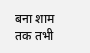बना शाम तक तभी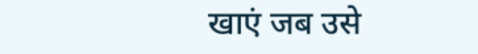खाएं जब उसे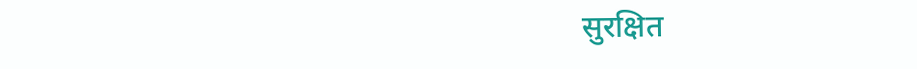सुरक्षित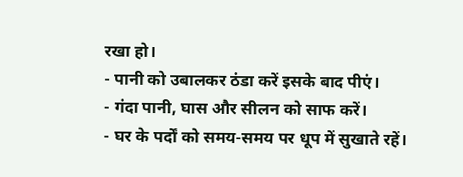रखा हो।
- पानी को उबालकर ठंडा करें इसके बाद पीएं।
- गंदा पानी, घास और सीलन को साफ करें।
- घर के पर्दों को समय-समय पर धूप में सुखाते रहें।